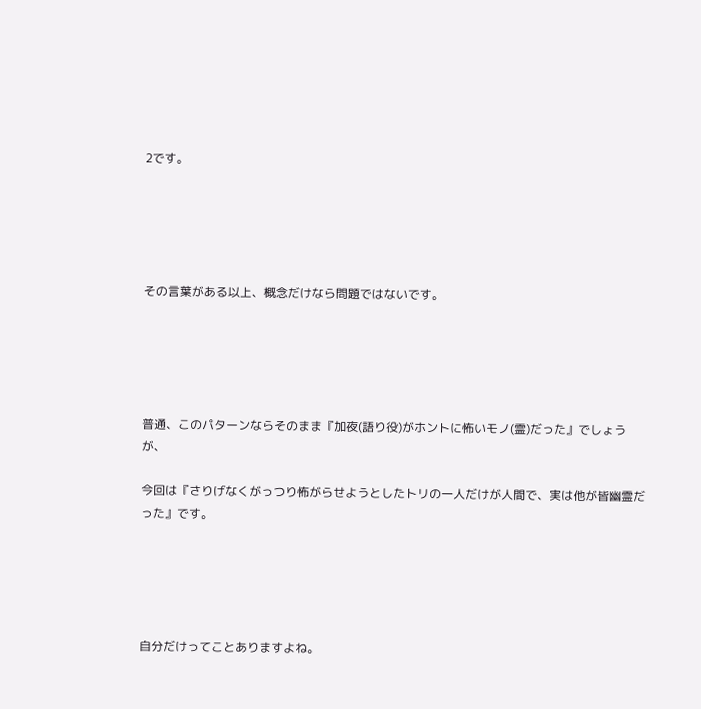2です。





その言葉がある以上、概念だけなら問題ではないです。





普通、このパターンならそのまま『加夜(語り役)がホントに怖いモノ(霊)だった』でしょうが、

今回は『さりげなくがっつり怖がらせようとしたトリの一人だけが人間で、実は他が皆幽霊だった』です。





自分だけってことありますよね。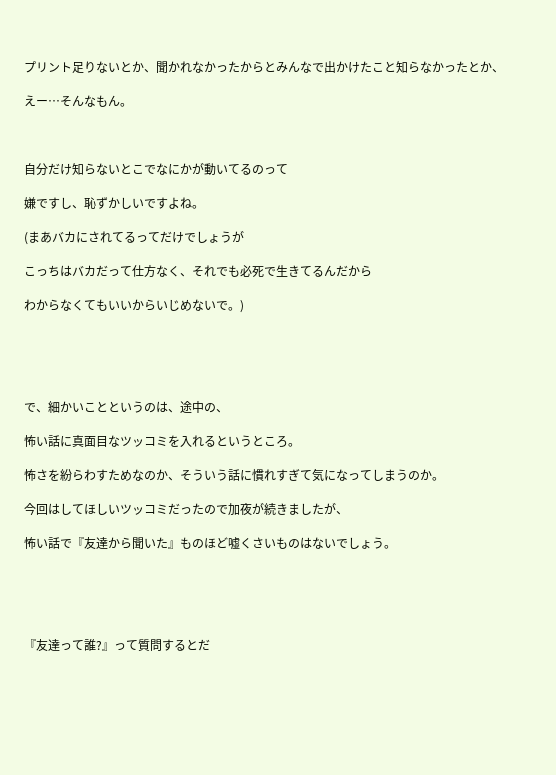プリント足りないとか、聞かれなかったからとみんなで出かけたこと知らなかったとか、

えー…そんなもん。



自分だけ知らないとこでなにかが動いてるのって

嫌ですし、恥ずかしいですよね。

(まあバカにされてるってだけでしょうが

こっちはバカだって仕方なく、それでも必死で生きてるんだから

わからなくてもいいからいじめないで。)





で、細かいことというのは、途中の、

怖い話に真面目なツッコミを入れるというところ。

怖さを紛らわすためなのか、そういう話に慣れすぎて気になってしまうのか。

今回はしてほしいツッコミだったので加夜が続きましたが、

怖い話で『友達から聞いた』ものほど嘘くさいものはないでしょう。





『友達って誰?』って質問するとだ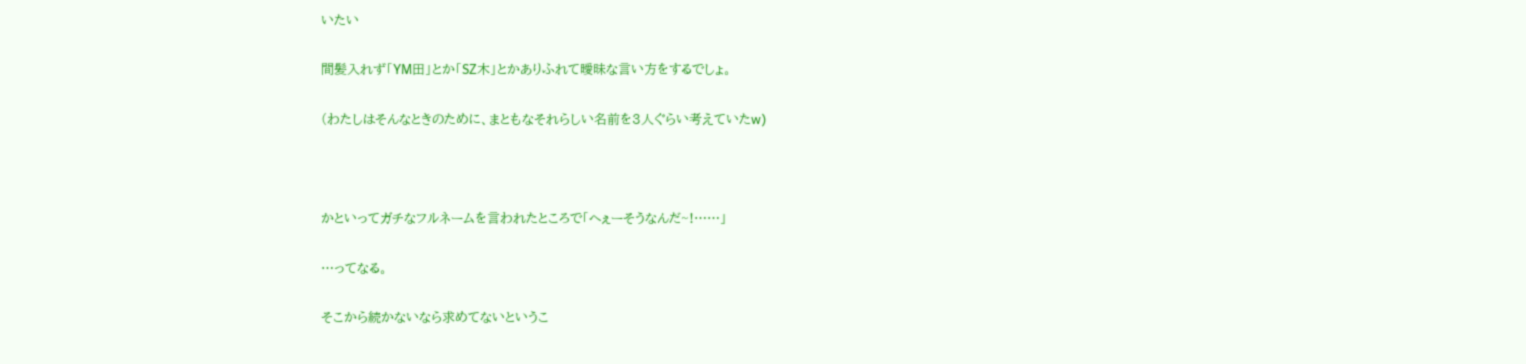いたい

間髪入れず「YM田」とか「SZ木」とかありふれて曖昧な言い方をするでしょ。

(わたしはそんなときのために、まともなそれらしい名前を3人ぐらい考えていたw)



かといってガチなフルネームを言われたところで「へぇーそうなんだ~!……」

…ってなる。

そこから続かないなら求めてないというこ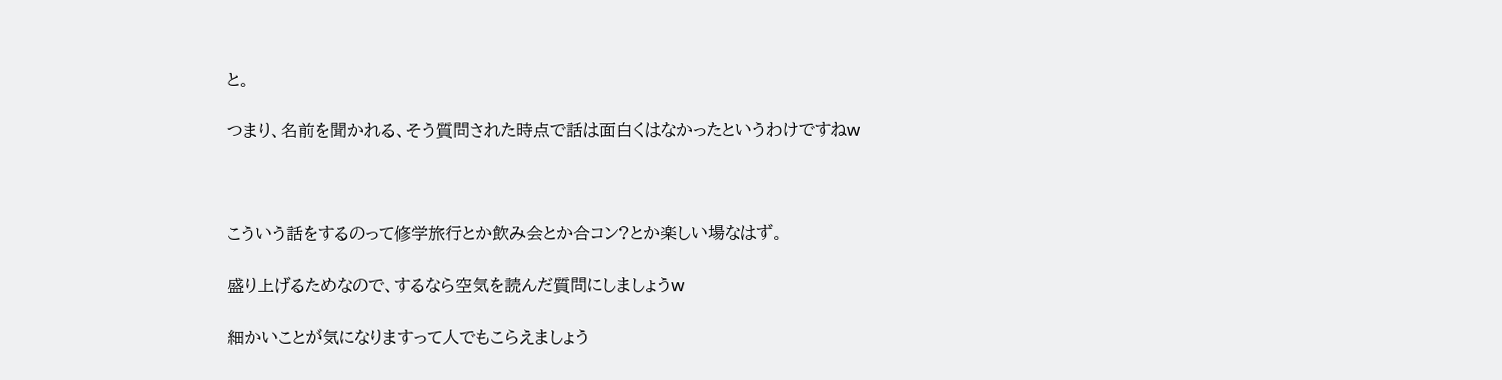と。

つまり、名前を聞かれる、そう質問された時点で話は面白くはなかったというわけですねw



こういう話をするのって修学旅行とか飲み会とか合コン?とか楽しい場なはず。

盛り上げるためなので、するなら空気を読んだ質問にしましょうw

細かいことが気になりますって人でもこらえましょう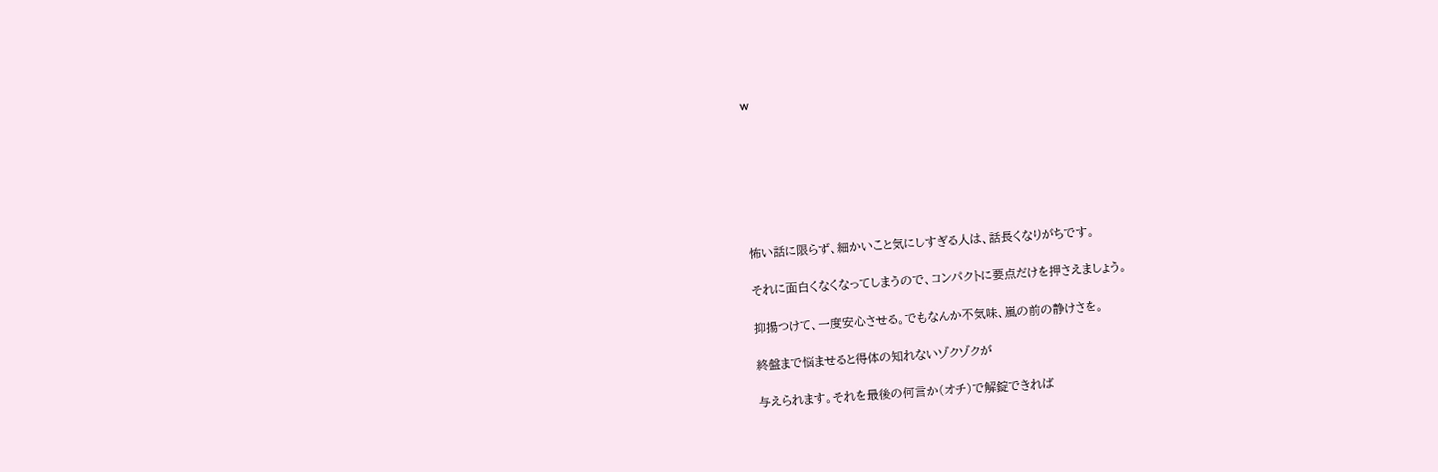w







怖い話に限らず、細かいこと気にしすぎる人は、話長くなりがちです。

それに面白くなくなってしまうので、コンパクトに要点だけを押さえましょう。

抑揚つけて、一度安心させる。でもなんか不気味、嵐の前の静けさを。

終盤まで悩ませると得体の知れないゾクゾクが

与えられます。それを最後の何言か(オチ)で解錠できれば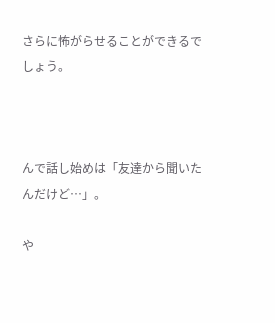さらに怖がらせることができるでしょう。



んで話し始めは「友達から聞いたんだけど…」。

や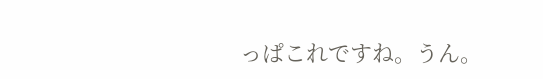っぱこれですね。うん。